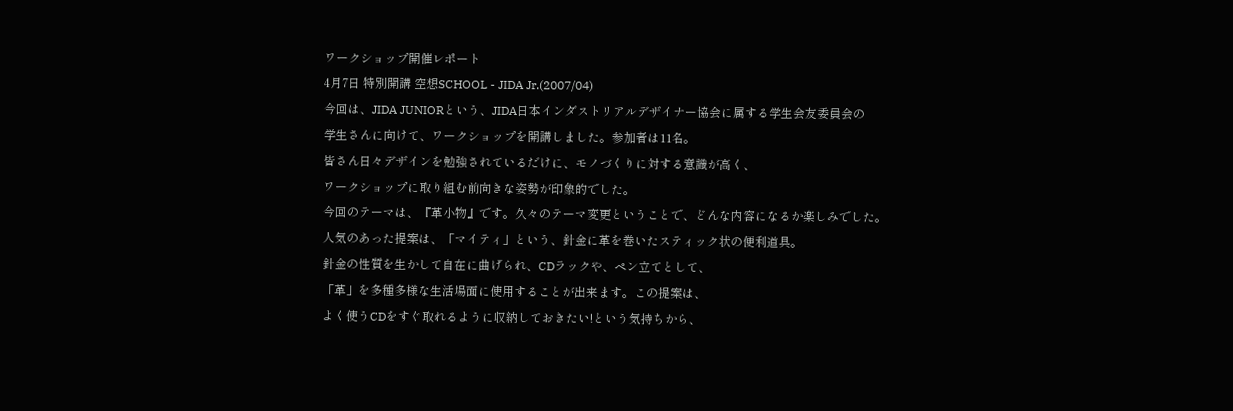ワークショップ開催レポート
4月7日 特別開講 空想SCHOOL - JIDA Jr.(2007/04)
今回は、JIDA JUNIORという、JIDA日本インダストリアルデザイナー協会に属する学生会友委員会の
学生さんに向けて、ワークショップを開講しました。参加者は11名。
皆さん日々デザインを勉強されているだけに、モノづくりに対する意識が高く、
ワークショップに取り組む前向きな姿勢が印象的でした。
今回のテーマは、『革小物』です。久々のテーマ変更ということで、どんな内容になるか楽しみでした。
人気のあった提案は、「マイティ」という、針金に革を巻いたスティック状の便利道具。
針金の性質を生かして自在に曲げられ、CDラックや、ペン立てとして、
「革」を多種多様な生活場面に使用することが出来ます。この提案は、
よく使うCDをすぐ取れるように収納しておきたい!という気持ちから、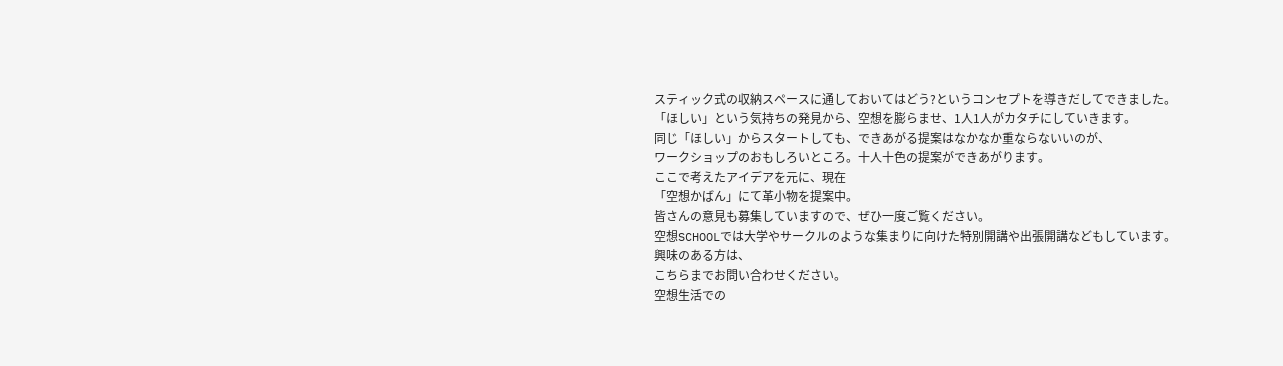スティック式の収納スペースに通しておいてはどう?というコンセプトを導きだしてできました。
「ほしい」という気持ちの発見から、空想を膨らませ、1人1人がカタチにしていきます。
同じ「ほしい」からスタートしても、できあがる提案はなかなか重ならないいのが、
ワークショップのおもしろいところ。十人十色の提案ができあがります。
ここで考えたアイデアを元に、現在
「空想かばん」にて革小物を提案中。
皆さんの意見も募集していますので、ぜひ一度ご覧ください。
空想SCHOOLでは大学やサークルのような集まりに向けた特別開講や出張開講などもしています。
興味のある方は、
こちらまでお問い合わせください。
空想生活での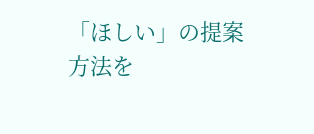「ほしい」の提案方法を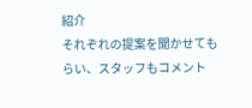紹介
それぞれの提案を聞かせてもらい、スタッフもコメント